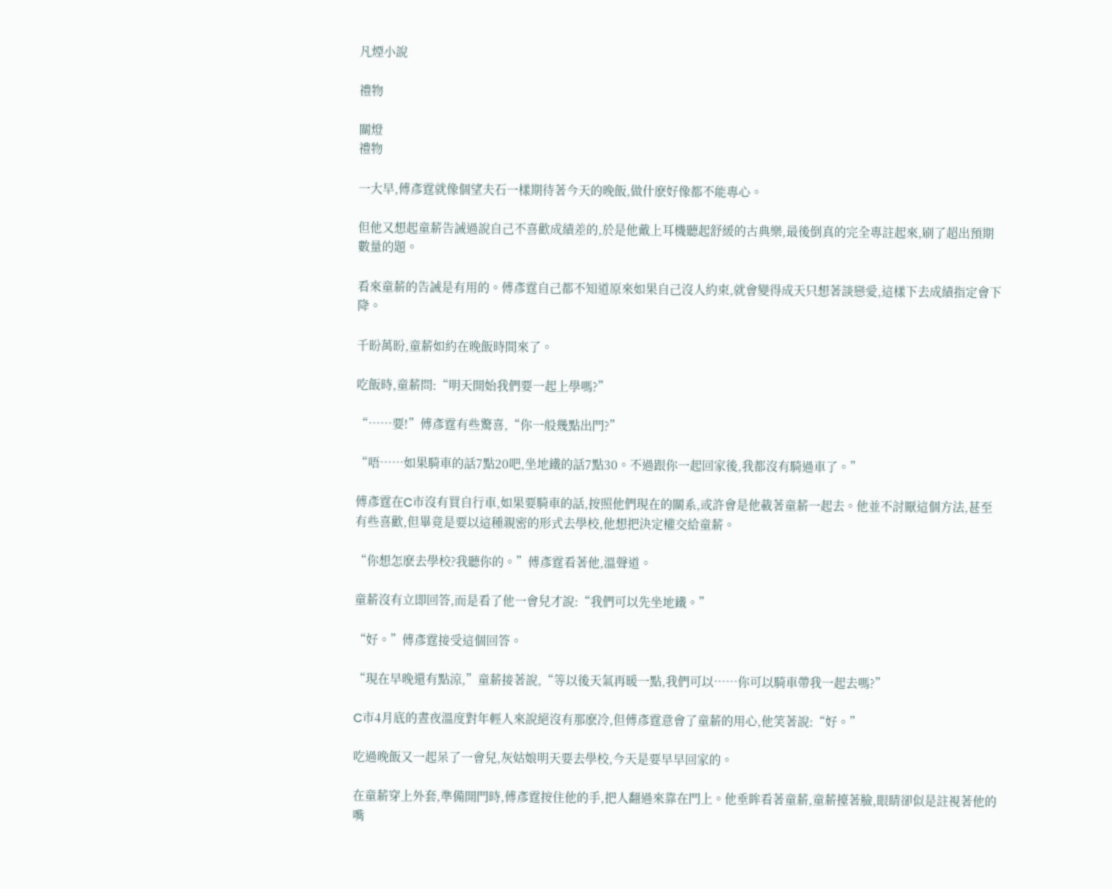凡煙小說

禮物

關燈
禮物

一大早,傅彥霆就像個望夫石一樣期待著今天的晚飯,做什麽好像都不能專心。

但他又想起童薪告誡過說自己不喜歡成績差的,於是他戴上耳機聽起舒緩的古典樂,最後倒真的完全專註起來,刷了超出預期數量的題。

看來童薪的告誡是有用的。傅彥霆自己都不知道原來如果自己沒人約束,就會變得成天只想著談戀愛,這樣下去成績指定會下降。

千盼萬盼,童薪如約在晚飯時間來了。

吃飯時,童薪問:“明天開始我們要一起上學嗎?”

“……要!”傅彥霆有些驚喜,“你一般幾點出門?”

“唔……如果騎車的話7點20吧,坐地鐵的話7點30。不過跟你一起回家後,我都沒有騎過車了。”

傅彥霆在C市沒有買自行車,如果要騎車的話,按照他們現在的關系,或許會是他載著童薪一起去。他並不討厭這個方法,甚至有些喜歡,但畢竟是要以這種親密的形式去學校,他想把決定權交給童薪。

“你想怎麽去學校?我聽你的。”傅彥霆看著他,溫聲道。

童薪沒有立即回答,而是看了他一會兒才說:“我們可以先坐地鐵。”

“好。”傅彥霆接受這個回答。

“現在早晚還有點涼,”童薪接著說,“等以後天氣再暖一點,我們可以……你可以騎車帶我一起去嗎?”

C市4月底的晝夜溫度對年輕人來說絕沒有那麽冷,但傅彥霆意會了童薪的用心,他笑著說:“好。”

吃過晚飯又一起呆了一會兒,灰姑娘明天要去學校,今天是要早早回家的。

在童薪穿上外套,準備開門時,傅彥霆按住他的手,把人翻過來靠在門上。他垂眸看著童薪,童薪擡著臉,眼睛卻似是註視著他的嘴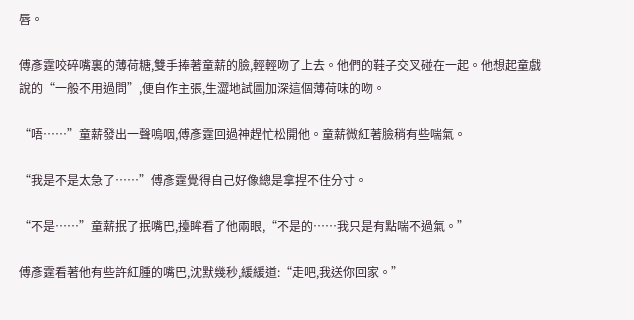唇。

傅彥霆咬碎嘴裏的薄荷糖,雙手捧著童薪的臉,輕輕吻了上去。他們的鞋子交叉碰在一起。他想起童戲說的“一般不用過問”,便自作主張,生澀地試圖加深這個薄荷味的吻。

“唔……”童薪發出一聲嗚咽,傅彥霆回過神趕忙松開他。童薪微紅著臉稍有些喘氣。

“我是不是太急了……”傅彥霆覺得自己好像總是拿捏不住分寸。

“不是……”童薪抿了抿嘴巴,擡眸看了他兩眼,“不是的……我只是有點喘不過氣。”

傅彥霆看著他有些許紅腫的嘴巴,沈默幾秒,緩緩道:“走吧,我送你回家。”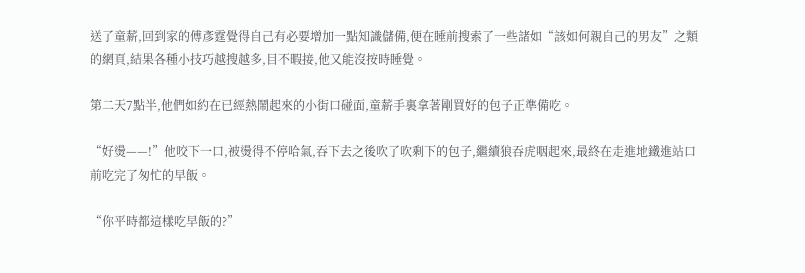送了童薪,回到家的傅彥霆覺得自己有必要增加一點知識儲備,便在睡前搜索了一些諸如“該如何親自己的男友”之類的網頁,結果各種小技巧越搜越多,目不暇接,他又能沒按時睡覺。

第二天7點半,他們如約在已經熱鬧起來的小街口碰面,童薪手裏拿著剛買好的包子正準備吃。

“好燙——!”他咬下一口,被燙得不停哈氣,吞下去之後吹了吹剩下的包子,繼續狼吞虎咽起來,最終在走進地鐵進站口前吃完了匆忙的早飯。

“你平時都這樣吃早飯的?”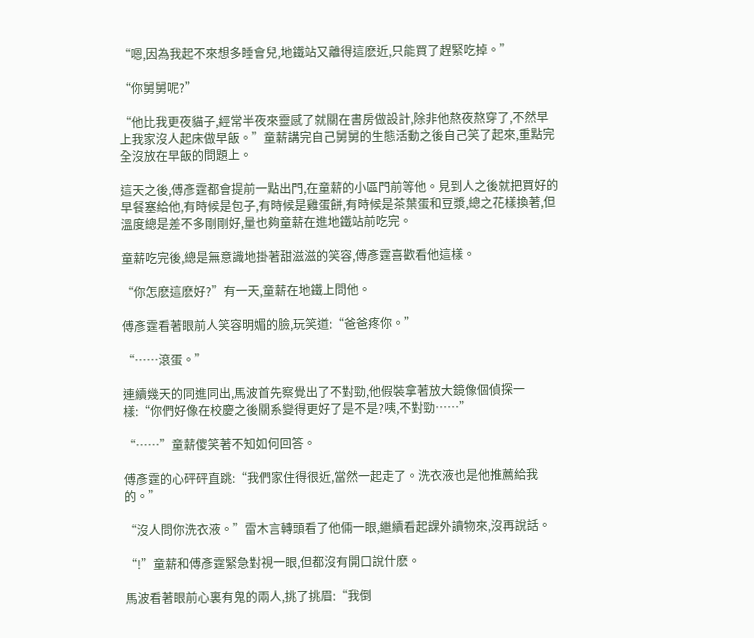“嗯,因為我起不來想多睡會兒,地鐵站又離得這麽近,只能買了趕緊吃掉。”

“你舅舅呢?”

“他比我更夜貓子,經常半夜來靈感了就關在書房做設計,除非他熬夜熬穿了,不然早上我家沒人起床做早飯。”童薪講完自己舅舅的生態活動之後自己笑了起來,重點完全沒放在早飯的問題上。

這天之後,傅彥霆都會提前一點出門,在童薪的小區門前等他。見到人之後就把買好的早餐塞給他,有時候是包子,有時候是雞蛋餅,有時候是茶葉蛋和豆漿,總之花樣換著,但溫度總是差不多剛剛好,量也夠童薪在進地鐵站前吃完。

童薪吃完後,總是無意識地掛著甜滋滋的笑容,傅彥霆喜歡看他這樣。

“你怎麽這麽好?”有一天,童薪在地鐵上問他。

傅彥霆看著眼前人笑容明媚的臉,玩笑道:“爸爸疼你。”

“……滾蛋。”

連續幾天的同進同出,馬波首先察覺出了不對勁,他假裝拿著放大鏡像個偵探一樣:“你們好像在校慶之後關系變得更好了是不是?咦,不對勁……”

“……”童薪傻笑著不知如何回答。

傅彥霆的心砰砰直跳:“我們家住得很近,當然一起走了。洗衣液也是他推薦給我的。”

“沒人問你洗衣液。”雷木言轉頭看了他倆一眼,繼續看起課外讀物來,沒再說話。

“!”童薪和傅彥霆緊急對視一眼,但都沒有開口說什麽。

馬波看著眼前心裏有鬼的兩人,挑了挑眉:“我倒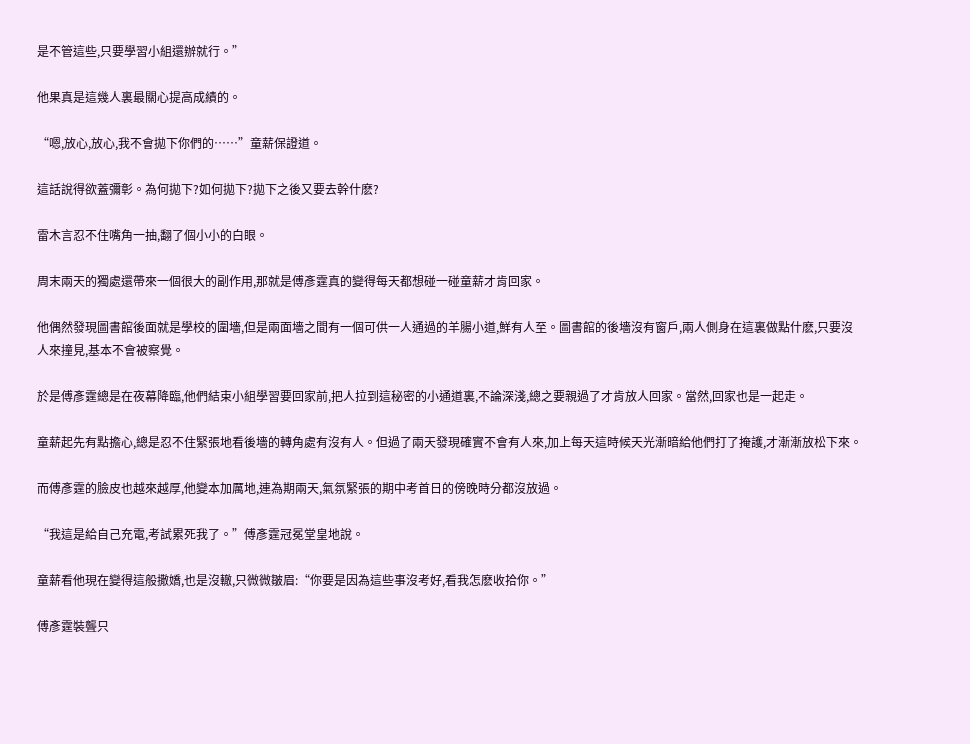是不管這些,只要學習小組還辦就行。”

他果真是這幾人裏最關心提高成績的。

“嗯,放心,放心,我不會拋下你們的……”童薪保證道。

這話說得欲蓋彌彰。為何拋下?如何拋下?拋下之後又要去幹什麽?

雷木言忍不住嘴角一抽,翻了個小小的白眼。

周末兩天的獨處還帶來一個很大的副作用,那就是傅彥霆真的變得每天都想碰一碰童薪才肯回家。

他偶然發現圖書館後面就是學校的圍墻,但是兩面墻之間有一個可供一人通過的羊腸小道,鮮有人至。圖書館的後墻沒有窗戶,兩人側身在這裏做點什麽,只要沒人來撞見,基本不會被察覺。

於是傅彥霆總是在夜幕降臨,他們結束小組學習要回家前,把人拉到這秘密的小通道裏,不論深淺,總之要親過了才肯放人回家。當然,回家也是一起走。

童薪起先有點擔心,總是忍不住緊張地看後墻的轉角處有沒有人。但過了兩天發現確實不會有人來,加上每天這時候天光漸暗給他們打了掩護,才漸漸放松下來。

而傅彥霆的臉皮也越來越厚,他變本加厲地,連為期兩天,氣氛緊張的期中考首日的傍晚時分都沒放過。

“我這是給自己充電,考試累死我了。”傅彥霆冠冕堂皇地說。

童薪看他現在變得這般撒嬌,也是沒轍,只微微皺眉:“你要是因為這些事沒考好,看我怎麽收拾你。”

傅彥霆裝聾只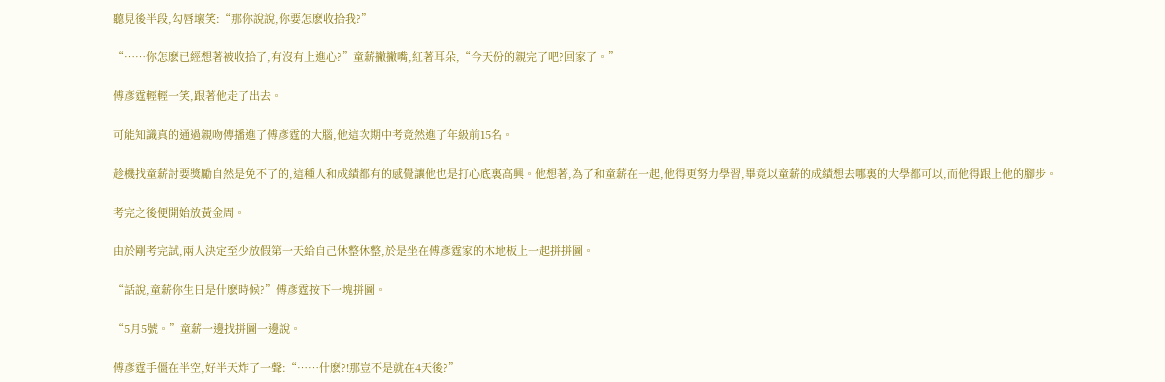聽見後半段,勾唇壞笑:“那你說說,你要怎麽收拾我?”

“……你怎麽已經想著被收拾了,有沒有上進心?”童薪撇撇嘴,紅著耳朵,“今天份的親完了吧?回家了。”

傅彥霆輕輕一笑,跟著他走了出去。

可能知識真的通過親吻傳播進了傅彥霆的大腦,他這次期中考竟然進了年級前15名。

趁機找童薪討要獎勵自然是免不了的,這種人和成績都有的感覺讓他也是打心底裏高興。他想著,為了和童薪在一起,他得更努力學習,畢竟以童薪的成績想去哪裏的大學都可以,而他得跟上他的腳步。

考完之後便開始放黃金周。

由於剛考完試,兩人決定至少放假第一天給自己休整休整,於是坐在傅彥霆家的木地板上一起拼拼圖。

“話說,童薪你生日是什麽時候?”傅彥霆按下一塊拼圖。

“5月5號。”童薪一邊找拼圖一邊說。

傅彥霆手僵在半空,好半天炸了一聲:“……什麽?!那豈不是就在4天後?”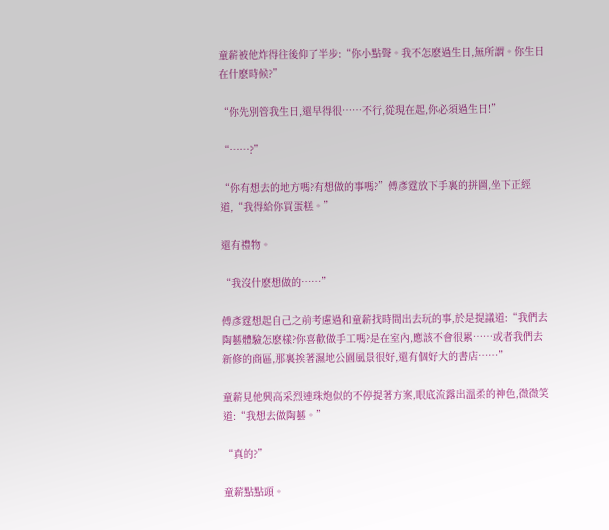童薪被他炸得往後仰了半步:“你小點聲。我不怎麽過生日,無所謂。你生日在什麽時候?”

“你先別管我生日,還早得很……不行,從現在起,你必須過生日!”

“……?”

“你有想去的地方嗎?有想做的事嗎?”傅彥霆放下手裏的拼圖,坐下正經道,“我得給你買蛋糕。”

還有禮物。

“我沒什麽想做的……”

傅彥霆想起自己之前考慮過和童薪找時間出去玩的事,於是提議道:“我們去陶藝體驗怎麽樣?你喜歡做手工嗎?是在室內,應該不會很累……或者我們去新修的商區,那裏挨著濕地公園風景很好,還有個好大的書店……”

童薪見他興高采烈連珠炮似的不停提著方案,眼底流露出溫柔的神色,微微笑道:“我想去做陶藝。”

“真的?”

童薪點點頭。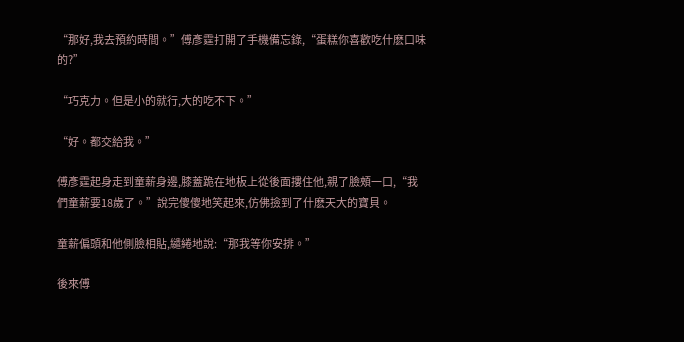“那好,我去預約時間。”傅彥霆打開了手機備忘錄,“蛋糕你喜歡吃什麽口味的?”

“巧克力。但是小的就行,大的吃不下。”

“好。都交給我。”

傅彥霆起身走到童薪身邊,膝蓋跪在地板上從後面摟住他,親了臉頰一口,“我們童薪要18歲了。”說完傻傻地笑起來,仿佛撿到了什麽天大的寶貝。

童薪偏頭和他側臉相貼,繾綣地說:“那我等你安排。”

後來傅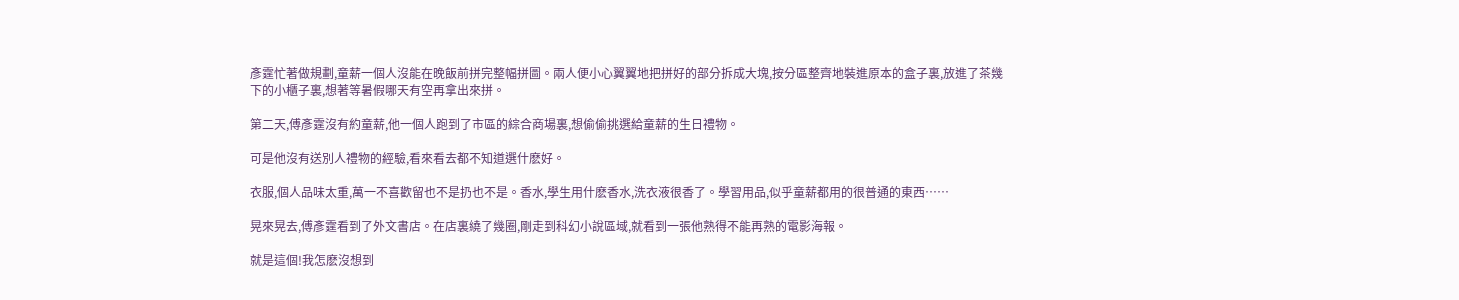彥霆忙著做規劃,童薪一個人沒能在晚飯前拼完整幅拼圖。兩人便小心翼翼地把拼好的部分拆成大塊,按分區整齊地裝進原本的盒子裏,放進了茶幾下的小櫃子裏,想著等暑假哪天有空再拿出來拼。

第二天,傅彥霆沒有約童薪,他一個人跑到了市區的綜合商場裏,想偷偷挑選給童薪的生日禮物。

可是他沒有送別人禮物的經驗,看來看去都不知道選什麽好。

衣服,個人品味太重,萬一不喜歡留也不是扔也不是。香水,學生用什麽香水,洗衣液很香了。學習用品,似乎童薪都用的很普通的東西……

晃來晃去,傅彥霆看到了外文書店。在店裏繞了幾圈,剛走到科幻小說區域,就看到一張他熟得不能再熟的電影海報。

就是這個!我怎麽沒想到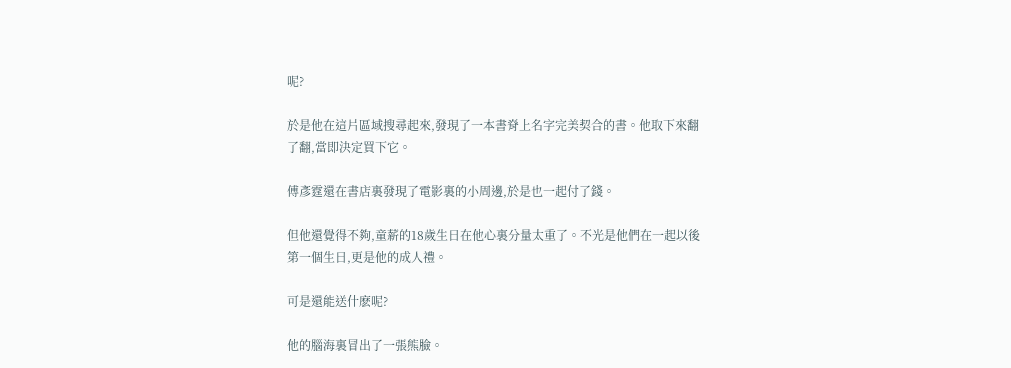呢?

於是他在這片區域搜尋起來,發現了一本書脊上名字完美契合的書。他取下來翻了翻,當即決定買下它。

傅彥霆還在書店裏發現了電影裏的小周邊,於是也一起付了錢。

但他還覺得不夠,童薪的18歲生日在他心裏分量太重了。不光是他們在一起以後第一個生日,更是他的成人禮。

可是還能送什麽呢?

他的腦海裏冒出了一張熊臉。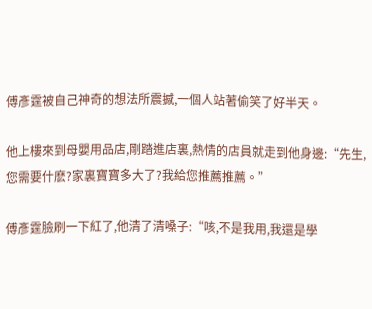傅彥霆被自己神奇的想法所震撼,一個人站著偷笑了好半天。

他上樓來到母嬰用品店,剛踏進店裏,熱情的店員就走到他身邊:“先生,您需要什麽?家裏寶寶多大了?我給您推薦推薦。”

傅彥霆臉刷一下紅了,他清了清嗓子:“咳,不是我用,我還是學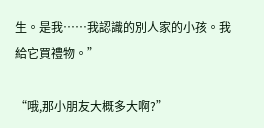生。是我……我認識的別人家的小孩。我給它買禮物。”

“哦,那小朋友大概多大啊?”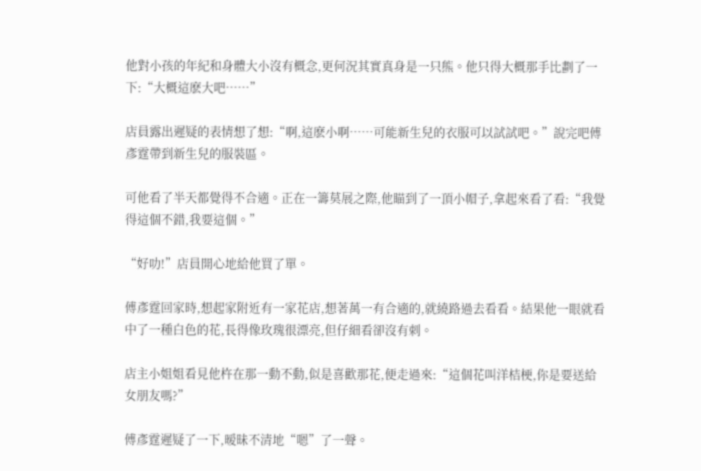他對小孩的年紀和身體大小沒有概念,更何況其實真身是一只熊。他只得大概那手比劃了一下:“大概這麽大吧……”

店員露出遲疑的表情想了想:“啊,這麽小啊……可能新生兒的衣服可以試試吧。”說完吧傅彥霆帶到新生兒的服裝區。

可他看了半天都覺得不合適。正在一籌莫展之際,他瞄到了一頂小帽子,拿起來看了看:“我覺得這個不錯,我要這個。”

“好叻!”店員開心地給他買了單。

傅彥霆回家時,想起家附近有一家花店,想著萬一有合適的,就繞路過去看看。結果他一眼就看中了一種白色的花,長得像玫瑰很漂亮,但仔細看卻沒有刺。

店主小姐姐看見他杵在那一動不動,似是喜歡那花,便走過來:“這個花叫洋桔梗,你是要送給女朋友嗎?”

傅彥霆遲疑了一下,暧昧不清地“嗯”了一聲。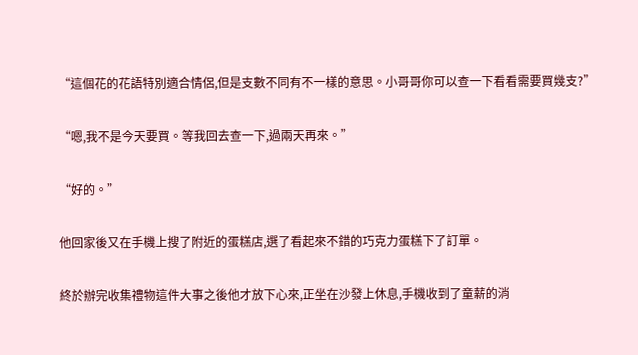“這個花的花語特別適合情侶,但是支數不同有不一樣的意思。小哥哥你可以查一下看看需要買幾支?”

“嗯,我不是今天要買。等我回去查一下,過兩天再來。”

“好的。”

他回家後又在手機上搜了附近的蛋糕店,選了看起來不錯的巧克力蛋糕下了訂單。

終於辦完收集禮物這件大事之後他才放下心來,正坐在沙發上休息,手機收到了童薪的消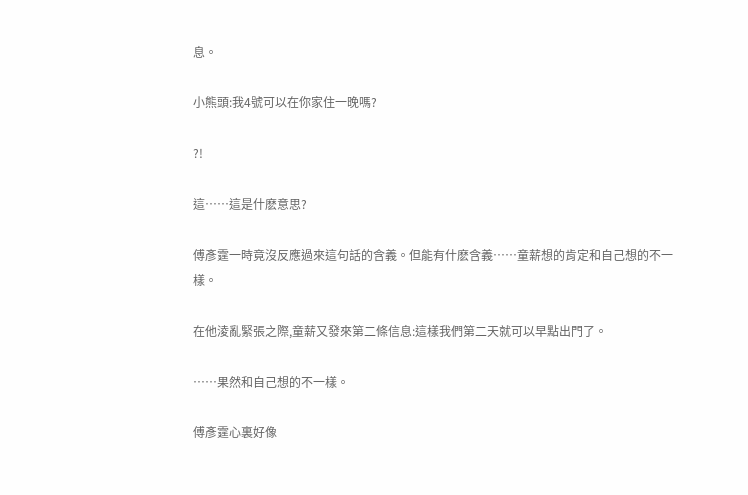息。

小熊頭:我4號可以在你家住一晚嗎?

?!

這……這是什麽意思?

傅彥霆一時竟沒反應過來這句話的含義。但能有什麽含義……童薪想的肯定和自己想的不一樣。

在他淩亂緊張之際,童薪又發來第二條信息:這樣我們第二天就可以早點出門了。

……果然和自己想的不一樣。

傅彥霆心裏好像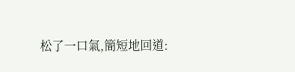松了一口氣,簡短地回道: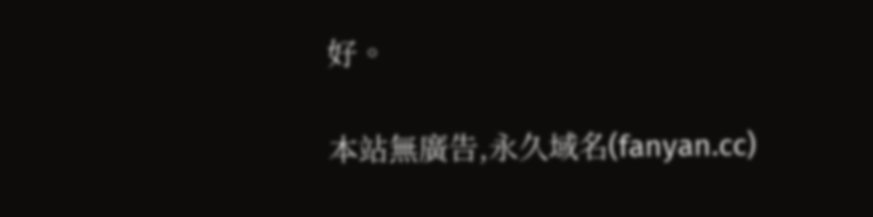好。

本站無廣告,永久域名(fanyan.cc)